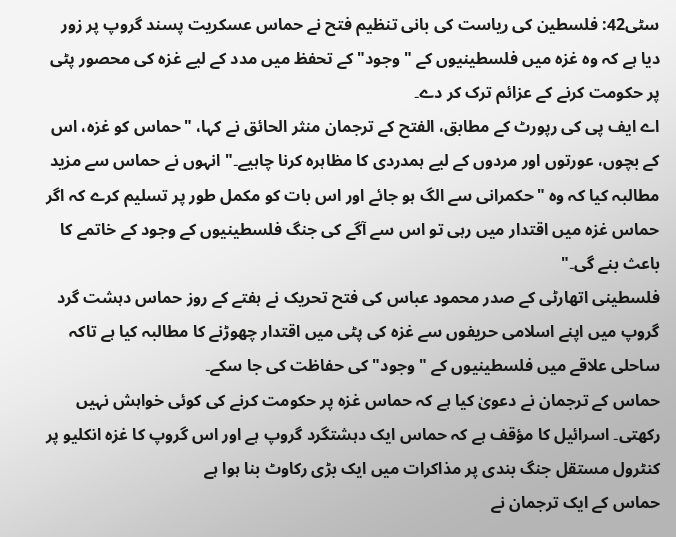سٹی42: فلسطین کی ریاست کی بانی تنظیم فتح نے حماس عسکریت پسند گروپ پر زور دیا ہے کہ وہ غزہ میں فلسطینیوں کے "وجود" کے تحفظ میں مدد کے لیے غزہ کی محصور پٹی پر حکومت کرنے کے عزائم ترک کر دے۔
اے ایف پی کی رپورٹ کے مطابق، الفتح کے ترجمان منثر الحائق نے کہا، "حماس کو غزہ، اس کے بچوں، عورتوں اور مردوں کے لیے ہمدردی کا مظاہرہ کرنا چاہیے۔" انہوں نے حماس سے مزید مطالبہ کیا کہ وہ "حکمرانی سے الگ ہو جائے اور اس بات کو مکمل طور پر تسلیم کرے کہ اگر حماس غزہ میں اقتدار میں رہی تو اس سے آگے کی جنگ فلسطینیوں کے وجود کے خاتمے کا باعث بنے گی۔"
فلسطینی اتھارٹی کے صدر محمود عباس کی فتح تحریک نے ہفتے کے روز حماس دہشت گرد گروپ میں اپنے اسلامی حریفوں سے غزہ کی پٹی میں اقتدار چھوڑنے کا مطالبہ کیا ہے تاکہ ساحلی علاقے میں فلسطینیوں کے "وجود" کی حفاظت کی جا سکے۔
حماس کے ترجمان نے دعویٰ کیا ہے کہ حماس غزہ پر حکومت کرنے کی کوئی خواہش نہیں رکھتی۔ اسرائیل کا مؤقف ہے کہ حماس ایک دہشتگرد گروپ ہے اور اس گروپ کا غزہ انکلیو پر کنٹرول مستقل جنگ بندی پر مذاکرات میں ایک بڑی رکاوٹ بنا ہوا ہے
حماس کے ایک ترجمان نے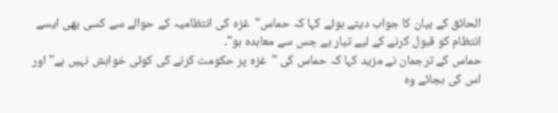الحائق کے بیان کا جواب دیتے ہوئے کہا کہ حماس"غزہ کی انتظامیہ کے حوالے سے کسی بھی ایسے انتظام کو قبول کرنے کے لیے تیار ہے جس سے معاہدہ ہو"۔
حماس کے ترجمان نے مزید کہا کہ حماس کی "غزہ پر حکومت کرنے کی کوئی خواہش نہیں ہے" اور اس کی بجائے وہ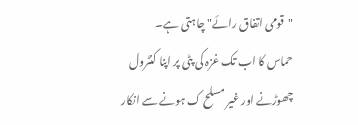"قومی اتفاق رائے" چاہتی ہے۔
حماس کا اب تک غزہ کی پٹی پر اپنا کنٹرول چھوڑنے اور غیر مسلح ک ہونے سے انکار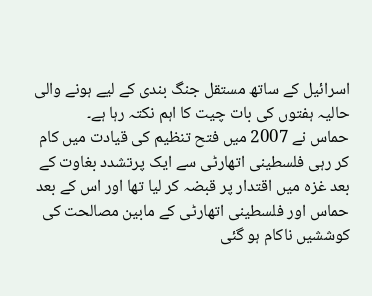اسرائیل کے ساتھ مستقل جنگ بندی کے لیے ہونے والی حالیہ ہفتوں کی بات چیت کا اہم نکتہ رہا ہے۔
حماس نے 2007 میں فتح تنظیم کی قیادت میں کام کر رہی فلسطینی اتھارٹی سے ایک پرتشدد بغاوت کے بعد غزہ میں اقتدار پر قبضہ کر لیا تھا اور اس کے بعد حماس اور فلسطینی اتھارٹی کے مابین مصالحت کی کوششیں ناکام ہو گئی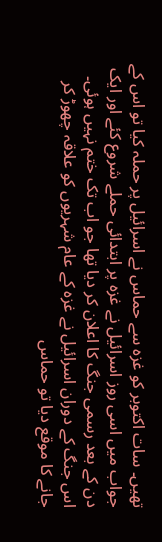تھیں۔ سات اکتوبر کو غزہ سے حماس نے اسرائیل پر حملہ کیا تو اس کے جواب میں اسی روز اسرائیل نے غزہ پر ابتدائی حملے شروع کئے اور ایک دن کے بعد رسمی جنگ کا اعلان کر دیا تھا جو اب تک ختم نہیں ہوئی۔
اس جنگ کے دوران اسرائیل نے غزہ کے عام شہریوں کو علاقہ چھوڑ کر جانے کا موقع دیا تو حماس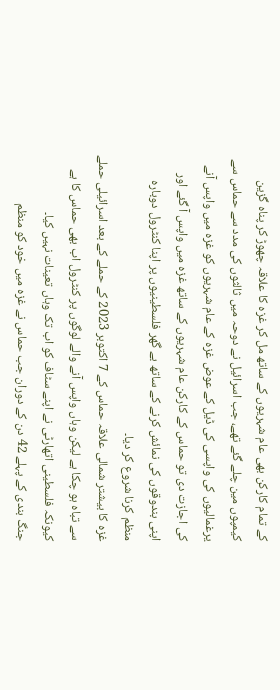کے تمام کارکن بھی عام شہریوں کے ساتھ مل کر غزہ کا علاقہ چھوڑ کر پناہ گزین کیمپوں مین چلے گئے تھے، جب اسرائیل نے دوحہ میں ثالثوں کی مدد سے حماس سے یرغمالیوں کی واپسی کی ڈیل کے عوض غزہ کے عام شہریوں کو غزہ میں واپس آنے کی اجازت دی تو حماس کے کارکن عام شہریوں کے ساتھ غزہ میں واپس آ گئے اور اپنی بندوقوں کی نمائش کرنے کے ساتھ بے گھر فلسطینیوں پر اپنا کنٹرول دوبارہ منظم کرنا شروع کر دیا۔
غزہ کا بیشتر شمالی علاقہ حماس کے 7 اکتوبر 2023 کے حملے کے بعد اسرائیلی حملے سے تباہ ہو چکا ہے لیکن وہاں واپس آنے والے لوگوں پر کنٹرول اب بھی حماس کا ہے کیونکہ فلسطینی اتھارٹی نے اپنے سٹاف کو اب تک وہاں تعینات نہیں کیا۔
جنگ بندی کے پہلے 42 دن کے دوران جب حماس نے غزہ میں خود کو منظم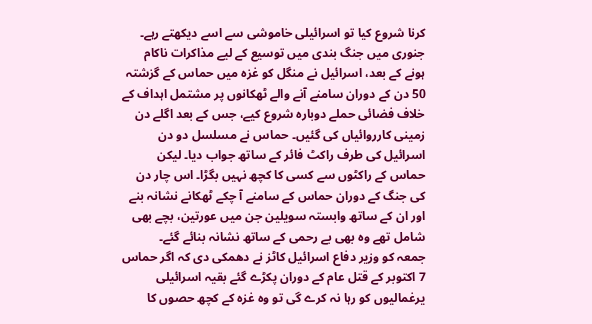کرنا شروع کیا تو اسرائیلی خاموشی سے اسے دیکھتے رہے۔ جنوری میں جنگ بندی میں توسیع کے لیے مذاکرات ناکام ہونے کے بعد، اسرائیل نے منگل کو غزہ میں حماس کے گزشتہ 50 دن کے دوران سامنے آنے والے ٹھکانوں پر مشتمل اہداف کے خلاف فضائی حملے دوبارہ شروع کیے، جس کے بعد اگلے دن زمینی کارروائیاں کی گئیں۔ حماس نے مسلسل دو دن اسرائیل کی طرف راکٹ فائر کے ساتھ جواب دیا۔ لیکن حماس کے راکٹوں سے کسی کا کچھ نہیں بگڑا۔ اس چار دن کی جنگ کے دوران حماس کے سامنے آ چکے ٹھکانے نشانہ بنے اور ان کے ساتھ وابستہ سویلین جن میں عورتین، بچے بھی شامل تھے وہ بھی بے رحمی کے ساتھ نشانہ بنائے گئے۔
جمعہ کو وزیر دفاع اسرائیل کاٹز نے دھمکی دی کہ اگر حماس 7 اکتوبر کے قتل عام کے دوران پکڑے گئے بقیہ اسرائیلی یرغمالیوں کو رہا نہ کرے گی تو وہ غزہ کے کچھ حصوں کا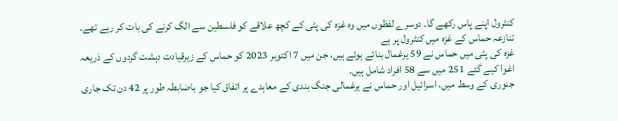کنٹرول اپنے پاس رکھے گا۔ دوسرے لفظوں میں وہ غزہ کی پٹی کے کچھ علاقے کو فلسطین سے الگ کرنے کی بات کر رہے تھے۔
تنازعہ حماس کے غزہ میں کنٹرول پر ہے
غزہ کی پٹی میں حماس نے 59 یرغمال بنائے ہوئے ہیں، جن میں 7 اکتوبر 2023 کو حماس کے زیرقیادت دہشت گردوں کے ذریعہ اغوا کیے گئے 251 میں سے 58 افراد شامل ہیں۔
جنوری کے وسط میں، اسرائیل اور حماس نے یرغمالی جنگ بندی کے معاہدے پر اتفاق کیا جو باضابطہ طور پر 42 دن تک جاری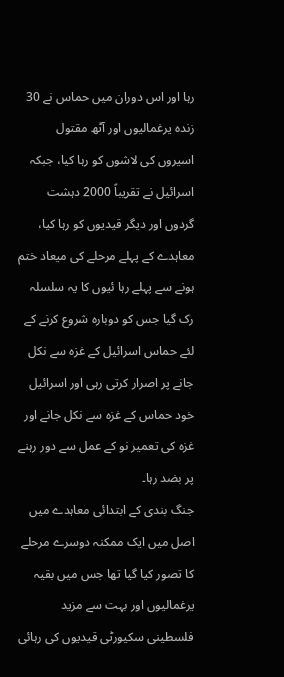رہا اور اس دوران میں حماس نے 30 زندہ یرغمالیوں اور آٹھ مقتول اسیروں کی لاشوں کو رہا کیا، جبکہ اسرائیل نے تقریباً 2000 دہشت گردوں اور دیگر قیدیوں کو رہا کیا، معاہدے کے پہلے مرحلے کی میعاد ختم ہونے سے پہلے رہا ئیوں کا یہ سلسلہ رک گیا جس کو دوبارہ شروع کرنے کے لئے حماس اسرائیل کے غزہ سے نکل جانے پر اصرار کرتی رہی اور اسرائیل خود حماس کے غزہ سے نکل جانے اور غزہ کی تعمیر نو کے عمل سے دور رہنے پر بضد رہا۔
جنگ بندی کے ابتدائی معاہدے میں اصل میں ایک ممکنہ دوسرے مرحلے کا تصور کیا گیا تھا جس میں بقیہ یرغمالیوں اور بہت سے مزید فلسطینی سکیورٹی قیدیوں کی رہائی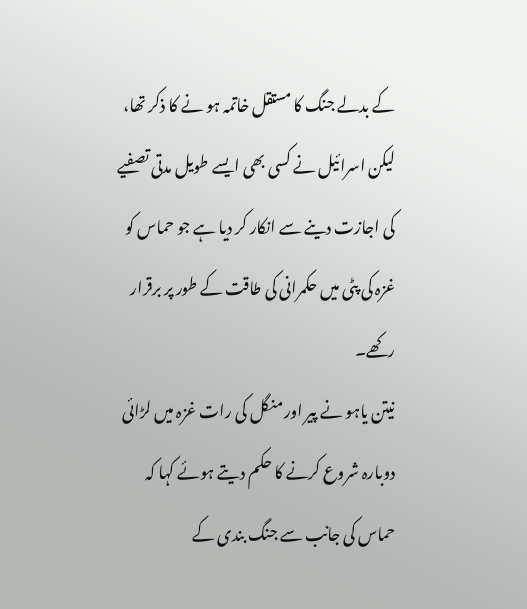کے بدلے جنگ کا مستقل خاتمہ ہو نے کا ذکر تھا، لیکن اسرائیل نے کسی بھی ایسے طویل مدتی تصفیے کی اجازت دینے سے انکار کر دیا ہے جو حماس کو غزہ کی پٹی میں حکمرانی کی طاقت کے طور پر برقرار رکھے۔
نیتن یاہو نے پیر اور منگل کی رات غزہ میں لڑائی دوبارہ شروع کرنے کا حکم دیتے ہوئے کہا کہ حماس کی جانب سے جنگ بندی کے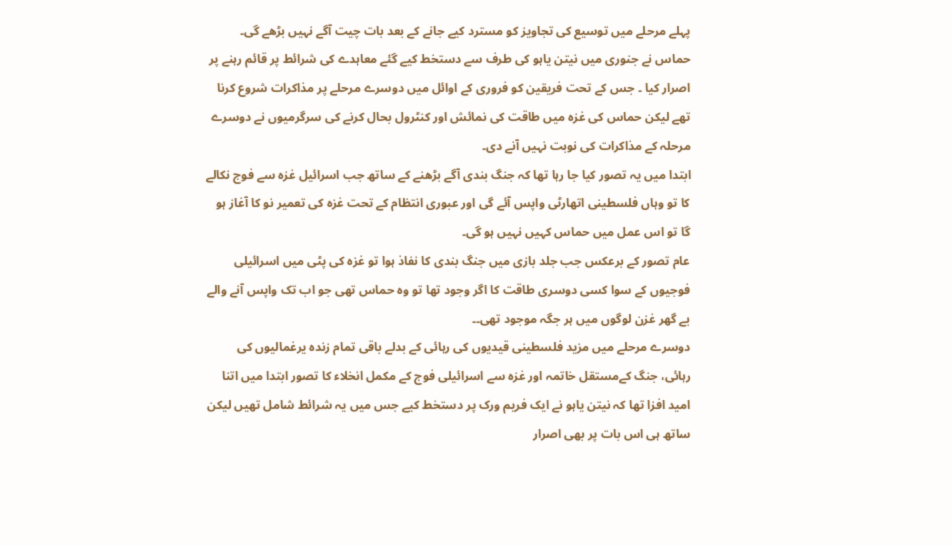پہلے مرحلے میں توسیع کی تجاویز کو مسترد کیے جانے کے بعد بات چیت آگے نہیں بڑھے گی۔
حماس نے جنوری میں نیتن یاہو کی طرف سے دستخط کیے گئے معاہدے کی شرائط پر قائم رہنے پر اصرار کیا ۔ جس کے تحت فریقین کو فروری کے اوائل میں دوسرے مرحلے پر مذاکرات شروع کرنا تھے لیکن حماس کی غزہ میں طاقت کی نمائش اور کنٹرول بحال کرنے کی سرگرمیوں نے دوسرے مرحلہ کے مذاکرات کی نوبت نہیں آنے دی۔
ابتدا میں یہ تصور کیا جا رہا تھا کہ جنگ بندی آگے بڑھنے کے ساتھ جب اسرائیل غزہ سے فوج نکالے کا تو وہاں فلسطینی اتھارٹی واپس آئے گی اور عبوری انتظام کے تحت غزہ کی تعمیر نو کا آغاز ہو گا تو اس عمل میں حماس کہیں نہیں ہو گی۔
عام تصور کے برعکس جب جلد بازی میں جنگ بندی کا نفاذ ہوا تو غزہ کی پٹی میں اسرائیلی فوجیوں کے سوا کسی دوسری طاقت کا اگر وجود تھا تو وہ حماس تھی جو اب تک واپس آنے والے بے گھر غزن لوگوں میں ہر جگہ موجود تھی۔۔
دوسرے مرحلے میں مزید فلسطینی قیدیوں کی رہائی کے بدلے باقی تمام زندہ یرغمالیوں کی رہائی، جنگ کےمستقل خاتمہ اور غزہ سے اسرائیلی فوج کے مکمل انخلاء کا تصور ابتدا میں اتنا امید افزا تھا کہ نیتن یاہو نے ایک فریم ورک پر دستخط کیے جس میں یہ شرائط شامل تھیں لیکن ساتھ ہی اس بات پر بھی اصرار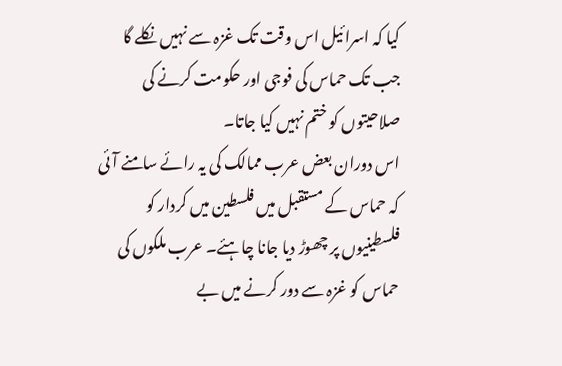کیا کہ اسرائیل اس وقت تک غزہ سے نہیں نکلے گا جب تک حماس کی فوجی اور حکومت کرنے کی صلاحیتوں کو ختم نہیں کیا جاتا۔
اس دوران بعض عرب ممالک کی یہ رائے سامنے آئی کہ حماس کے مستقبل میں فلسطین میں کردار کو فلسطینیوں پر چھوڑ دیا جانا چاہئے۔ عرب ملکوں کی حماس کو غزہ سے دور کرنے میں بے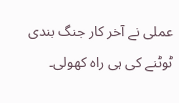عملی نے آخر کار جنگ بندی ٹوٹنے کی ہی راہ کھولی۔